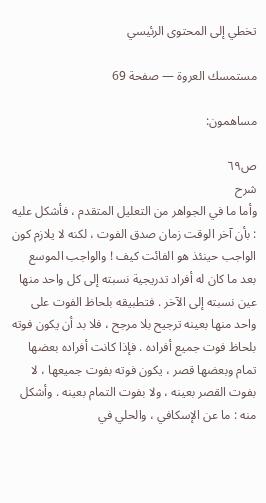تخطي إلى المحتوى الرئيسي

مستمسك العروة — صفحة 69

مساهمون:

ص٦٩
شرح
وأما ما في الجواهر من التعليل المتقدم ، فأشكل عليه : بأن آخر الوقت زمان صدق الفوت ، لكنه لا يلازم كون الواجب حينئذ هو الفائت كيف ! والواجب الموسع بعد ما كان له أفراد تدريجية نسبته إلى كل واحد منها عين نسبته إلى الآخر . فتطبيقه بلحاظ الفوت على واحد منها بعينه ترجيح بلا مرجح ، فلا بد أن يكون فوته بلحاظ فوت جميع أفراده . فإذا كانت أفراده بعضها تمام وبعضها قصر ، يكون فوته بفوت جميعها ، لا بفوت القصر بعينه ، ولا بفوت التمام بعينه . وأشكل منه : ما عن الإسكافي ، والحلي في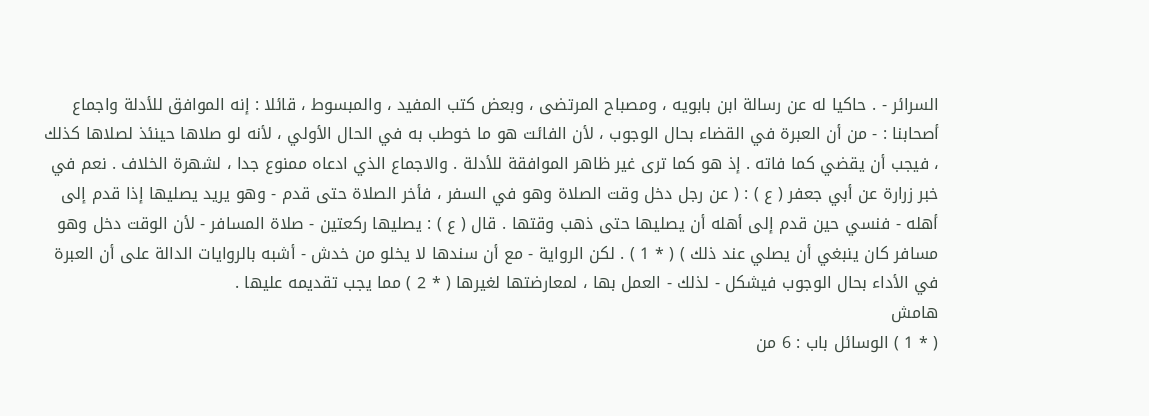السرائر - . حاكيا له عن رسالة ابن بابويه ، ومصباح المرتضى ، وبعض كتب المفيد ، والمبسوط ، قائلا : إنه الموافق للأدلة واجماع أصحابنا : - من أن العبرة في القضاء بحال الوجوب ، لأن الفائت هو ما خوطب به في الحال الأولي ، لأنه لو صلاها حينئذ لصلاها كذلك ، فيجب أن يقضي كما فاته . إذ هو كما ترى غير ظاهر الموافقة للأدلة . والاجماع الذي ادعاه ممنوع جدا ، لشهرة الخلاف . نعم في خبر زرارة عن أبي جعفر ( ع ) : ( عن رجل دخل وقت الصلاة وهو في السفر ، فأخر الصلاة حتى قدم - وهو يريد يصليها إذا قدم إلى أهله - فنسي حين قدم إلى أهله أن يصليها حتى ذهب وقتها . قال ( ع ) : يصليها ركعتين - صلاة المسافر - لأن الوقت دخل وهو مسافر كان ينبغي أن يصلي عند ذلك ) ( * 1 ) . لكن الرواية - مع أن سندها لا يخلو من خدش - أشبه بالروايات الدالة على أن العبرة في الأداء بحال الوجوب فيشكل - لذلك - العمل بها ، لمعارضتها لغيرها ( * 2 ) مما يجب تقديمه عليها .
هامش
( * 1 ) الوسائل باب : 6 من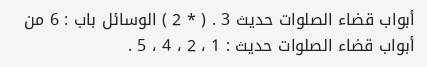أبواب قضاء الصلوات حديث 3 . ( * 2 ) الوسائل باب : 6 من أبواب قضاء الصلوات حديث : 1 ، 2 ، 4 ، 5 .